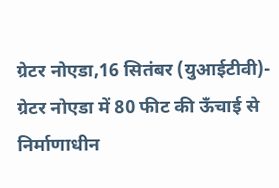ग्रेटर नोएडा,16 सितंबर (युआईटीवी)- ग्रेटर नोएडा में 80 फीट की ऊँचाई से निर्माणाधीन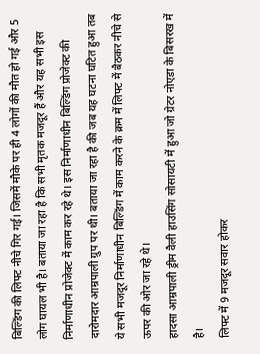बिल्डिंग की लिफ्ट नीचे गिर गई। जिसमें मौके पर ही 4 लोगों की मौत हो गई और 5 लोग घायल भी है। बताया जा रहा है कि सभी मृतक मजदूर हैं और यह सभी इस निर्माणाधीन प्रोजेक्ट में काम कर रहे थे। इस निर्माणाधीन बिल्डिंग प्रोजेक्ट की दारोमदार आम्रपाली ग्रुप पर थी। बताया जा रहा है की जब यह घटना घटित हुआ तब ये सभी मजदूर निर्माणाधीन बिल्डिंग में काम करने के क्रम में लिफ्ट में बैठकर नीचे से ऊपर की ओर जा रहे थे।
हादसा आम्रपाली ड्रीम वैली हाउसिंग सोसायटी में हुआ जो ग्रेटर नोएडा के बिसरख में है।
लिफ्ट में 9 मजदूर सवार होकर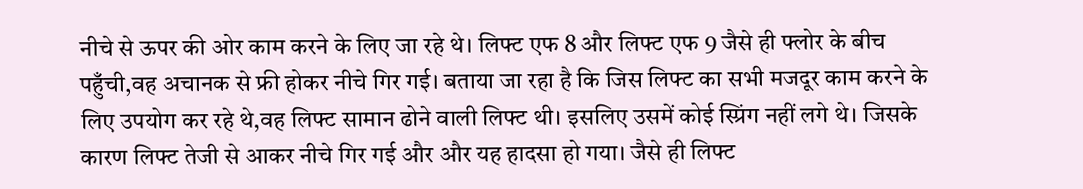नीचे से ऊपर की ओर काम करने के लिए जा रहे थे। लिफ्ट एफ 8 और लिफ्ट एफ 9 जैसे ही फ्लोर के बीच पहुँची,वह अचानक से फ्री होकर नीचे गिर गई। बताया जा रहा है कि जिस लिफ्ट का सभी मजदूर काम करने के लिए उपयोग कर रहे थे,वह लिफ्ट सामान ढोने वाली लिफ्ट थी। इसलिए उसमें कोई स्प्रिंग नहीं लगे थे। जिसके कारण लिफ्ट तेजी से आकर नीचे गिर गई और और यह हादसा हो गया। जैसे ही लिफ्ट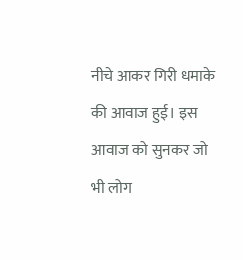नीचे आकर गिरी धमाके की आवाज हुई। इस आवाज को सुनकर जो भी लोग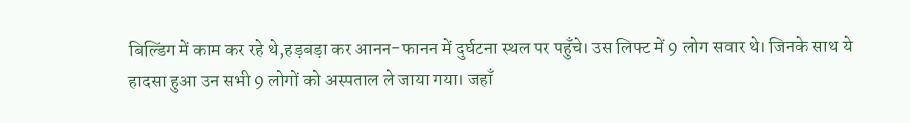बिल्डिंग में काम कर रहे थे,हड़बड़ा कर आनन-फानन में दुर्घटना स्थल पर पहुँचे। उस लिफ्ट में 9 लोग सवार थे। जिनके साथ ये हादसा हुआ उन सभी 9 लोगों को अस्पताल ले जाया गया। जहाँ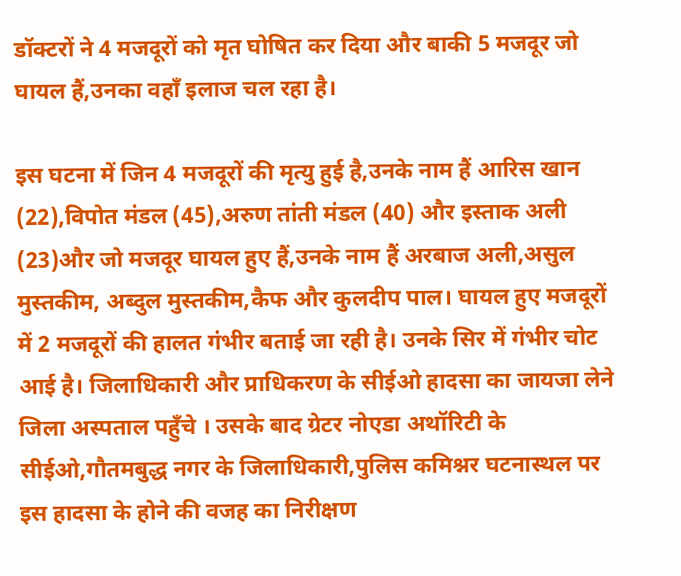डॉक्टरों ने 4 मजदूरों को मृत घोषित कर दिया और बाकी 5 मजदूर जो घायल हैं,उनका वहाँ इलाज चल रहा है।

इस घटना में जिन 4 मजदूरों की मृत्यु हुई है,उनके नाम हैं आरिस खान (22),विपोत मंडल (45),अरुण तांती मंडल (40) और इस्ताक अली (23)और जो मजदूर घायल हुए हैं,उनके नाम हैं अरबाज अली,असुल मुस्तकीम, अब्दुल मुस्तकीम,कैफ और कुलदीप पाल। घायल हुए मजदूरों में 2 मजदूरों की हालत गंभीर बताई जा रही है। उनके सिर में गंभीर चोट आई है। जिलाधिकारी और प्राधिकरण के सीईओ हादसा का जायजा लेने जिला अस्पताल पहुँचे । उसके बाद ग्रेटर नोएडा अथॉरिटी के सीईओ,गौतमबुद्ध नगर के जिलाधिकारी,पुलिस कमिश्नर घटनास्थल पर इस हादसा के होने की वजह का निरीक्षण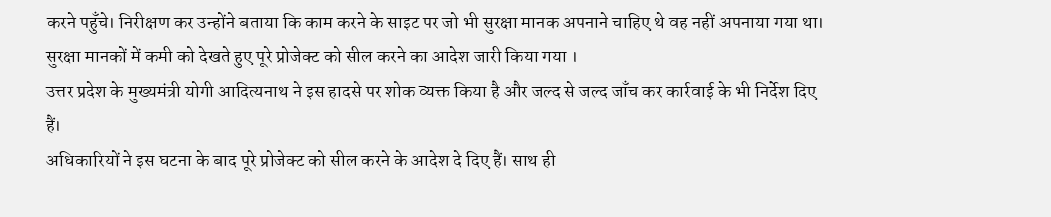करने पहुँचे। निरीक्षण कर उन्होंने बताया कि काम करने के साइट पर जो भी सुरक्षा मानक अपनाने चाहिए थे वह नहीं अपनाया गया था। सुरक्षा मानकों में कमी को देखते हुए पूरे प्रोजेक्ट को सील करने का आदेश जारी किया गया ।
उत्तर प्रदेश के मुख्यमंत्री योगी आदित्यनाथ ने इस हादसे पर शोक व्यक्त किया है और जल्द से जल्द जाँच कर कार्रवाई के भी निर्देश दिए हैं।
अधिकारियों ने इस घटना के बाद पूरे प्रोजेक्ट को सील करने के आदेश दे दिए हैं। साथ ही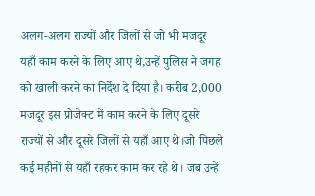अलग-अलग राज्यों और जिलों से जो भी मजदूर यहाँ काम करने के लिए आए थे,उन्हें पुलिस ने जगह को खाली करने का निर्देश दे दिया है। करीब 2,000 मजदूर इस प्रोजेक्ट में काम करने के लिए दूसरे राज्यों से और दूसरे जिलों से यहाँ आए थे।जो पिछले कई महीनों से यहाँ रहकर काम कर रहे थे। जब उन्हें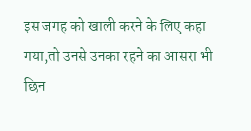इस जगह को खाली करने के लिए कहा गया,तो उनसे उनका रहने का आसरा भी छिन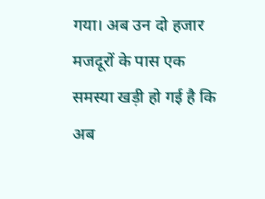गया। अब उन दो हजार मजदूरों के पास एक समस्या खड़ी हो गई है कि अब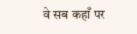वे सब कहाँ पर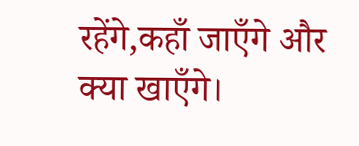रहेंगे,कहाँ जाएँगे और क्या खाएँगे।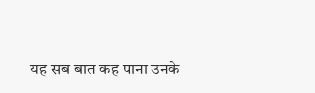यह सब बात कह पाना उनके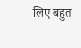लिए बहुत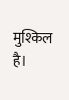मुश्किल है।